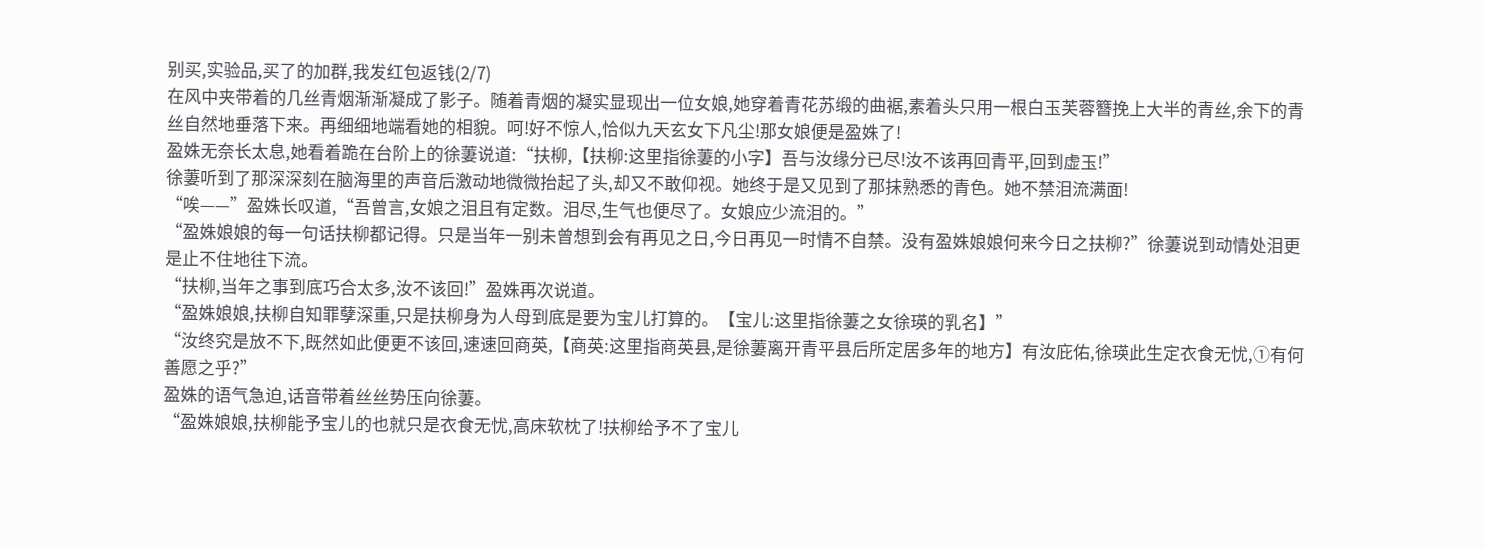别买,实验品,买了的加群,我发红包返钱(2/7)
在风中夹带着的几丝青烟渐渐凝成了影子。随着青烟的凝实显现出一位女娘,她穿着青花苏缎的曲裾,素着头只用一根白玉芙蓉簪挽上大半的青丝,余下的青丝自然地垂落下来。再细细地端看她的相貌。呵!好不惊人,恰似九天玄女下凡尘!那女娘便是盈姝了!
盈姝无奈长太息,她看着跪在台阶上的徐萋说道:“扶柳,【扶柳:这里指徐萋的小字】吾与汝缘分已尽!汝不该再回青平,回到虚玉!”
徐萋听到了那深深刻在脑海里的声音后激动地微微抬起了头,却又不敢仰视。她终于是又见到了那抹熟悉的青色。她不禁泪流满面!
“唉——”盈姝长叹道,“吾曾言,女娘之泪且有定数。泪尽,生气也便尽了。女娘应少流泪的。”
“盈姝娘娘的每一句话扶柳都记得。只是当年一别未曾想到会有再见之日,今日再见一时情不自禁。没有盈姝娘娘何来今日之扶柳?”徐萋说到动情处泪更是止不住地往下流。
“扶柳,当年之事到底巧合太多,汝不该回!”盈姝再次说道。
“盈姝娘娘,扶柳自知罪孽深重,只是扶柳身为人母到底是要为宝儿打算的。【宝儿:这里指徐萋之女徐瑛的乳名】”
“汝终究是放不下,既然如此便更不该回,速速回商英,【商英:这里指商英县,是徐萋离开青平县后所定居多年的地方】有汝庇佑,徐瑛此生定衣食无忧,①有何善愿之乎?”
盈姝的语气急迫,话音带着丝丝势压向徐萋。
“盈姝娘娘,扶柳能予宝儿的也就只是衣食无忧,高床软枕了!扶柳给予不了宝儿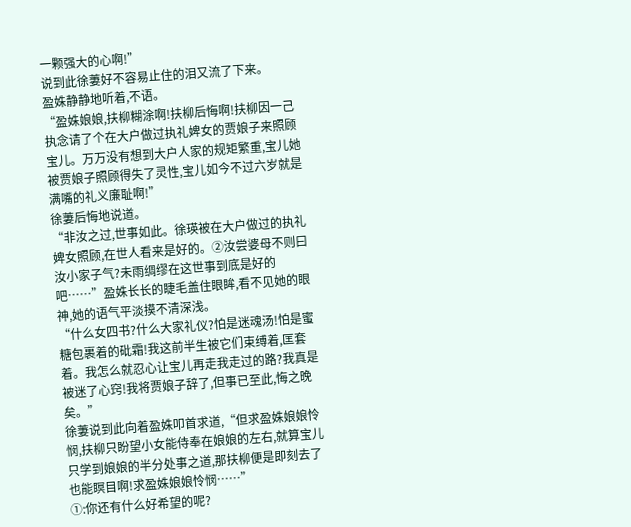一颗强大的心啊!”
说到此徐萋好不容易止住的泪又流了下来。
盈姝静静地听着,不语。
“盈姝娘娘,扶柳糊涂啊!扶柳后悔啊!扶柳因一己执念请了个在大户做过执礼婢女的贾娘子来照顾宝儿。万万没有想到大户人家的规矩繁重,宝儿她被贾娘子照顾得失了灵性,宝儿如今不过六岁就是满嘴的礼义廉耻啊!”
徐萋后悔地说道。
“非汝之过,世事如此。徐瑛被在大户做过的执礼婢女照顾,在世人看来是好的。②汝尝婆母不则曰汝小家子气?未雨绸缪在这世事到底是好的吧……”盈姝长长的睫毛盖住眼眸,看不见她的眼神,她的语气平淡摸不清深浅。
“什么女四书?什么大家礼仪?怕是迷魂汤!怕是蜜糖包裹着的砒霜!我这前半生被它们束缚着,匡套着。我怎么就忍心让宝儿再走我走过的路?我真是被迷了心窍!我将贾娘子辞了,但事已至此,悔之晚矣。”
徐萋说到此向着盈姝叩首求道,“但求盈姝娘娘怜悯,扶柳只盼望小女能侍奉在娘娘的左右,就算宝儿只学到娘娘的半分处事之道,那扶柳便是即刻去了也能瞑目啊!求盈姝娘娘怜悯……”
①:你还有什么好希望的呢?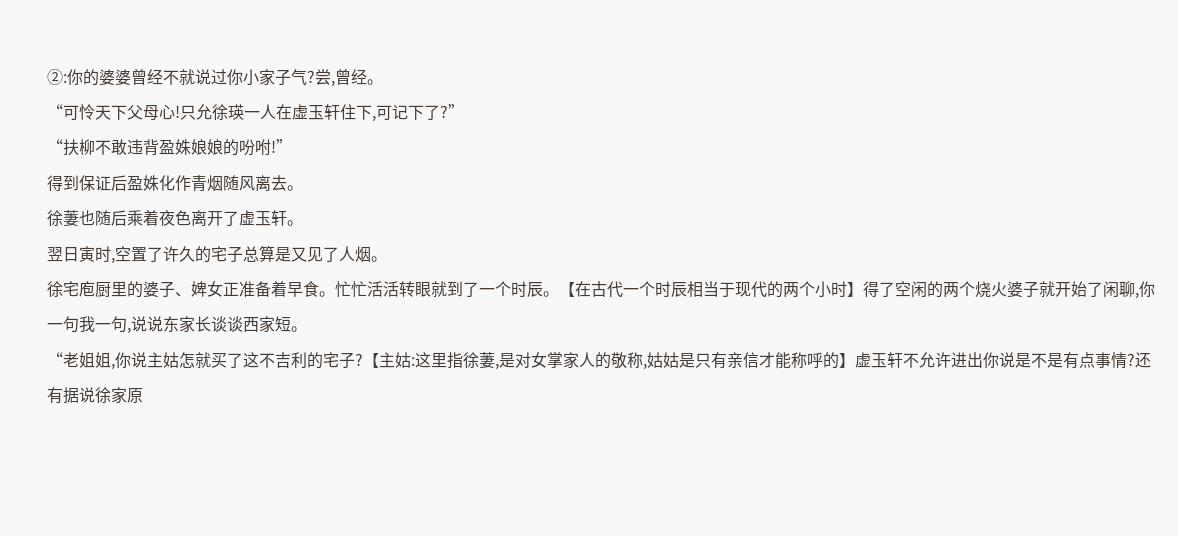②:你的婆婆曾经不就说过你小家子气?尝,曾经。
“可怜天下父母心!只允徐瑛一人在虚玉轩住下,可记下了?”
“扶柳不敢违背盈姝娘娘的吩咐!”
得到保证后盈姝化作青烟随风离去。
徐萋也随后乘着夜色离开了虚玉轩。
翌日寅时,空置了许久的宅子总算是又见了人烟。
徐宅庖厨里的婆子、婢女正准备着早食。忙忙活活转眼就到了一个时辰。【在古代一个时辰相当于现代的两个小时】得了空闲的两个烧火婆子就开始了闲聊,你一句我一句,说说东家长谈谈西家短。
“老姐姐,你说主姑怎就买了这不吉利的宅子?【主姑:这里指徐萋,是对女掌家人的敬称,姑姑是只有亲信才能称呼的】虚玉轩不允许进出你说是不是有点事情?还有据说徐家原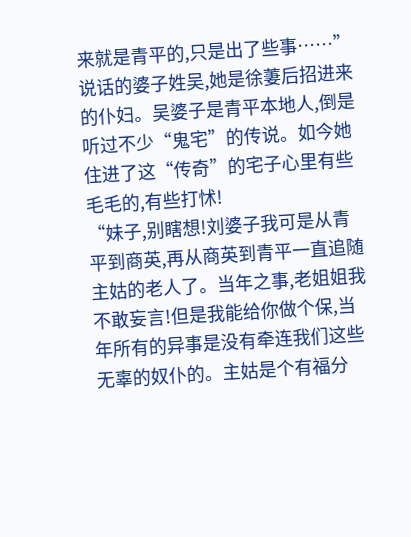来就是青平的,只是出了些事……”
说话的婆子姓吴,她是徐萋后招进来的仆妇。吴婆子是青平本地人,倒是听过不少“鬼宅”的传说。如今她住进了这“传奇”的宅子心里有些毛毛的,有些打怵!
“妹子,别瞎想!刘婆子我可是从青平到商英,再从商英到青平一直追随主姑的老人了。当年之事,老姐姐我不敢妄言!但是我能给你做个保,当年所有的异事是没有牵连我们这些无辜的奴仆的。主姑是个有福分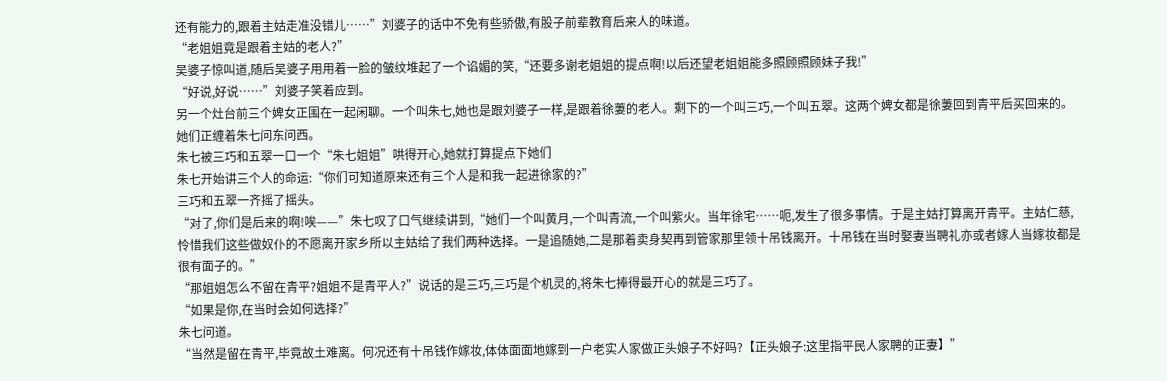还有能力的,跟着主姑走准没错儿……”刘婆子的话中不免有些骄傲,有股子前辈教育后来人的味道。
“老姐姐竟是跟着主姑的老人?”
吴婆子惊叫道,随后吴婆子用用着一脸的皱纹堆起了一个谄媚的笑,“还要多谢老姐姐的提点啊!以后还望老姐姐能多照顾照顾妹子我!”
“好说,好说……”刘婆子笑着应到。
另一个灶台前三个婢女正围在一起闲聊。一个叫朱七,她也是跟刘婆子一样,是跟着徐萋的老人。剩下的一个叫三巧,一个叫五翠。这两个婢女都是徐萋回到青平后买回来的。她们正缠着朱七问东问西。
朱七被三巧和五翠一口一个“朱七姐姐”哄得开心,她就打算提点下她们
朱七开始讲三个人的命运:“你们可知道原来还有三个人是和我一起进徐家的?”
三巧和五翠一齐摇了摇头。
“对了,你们是后来的啊!唉——”朱七叹了口气继续讲到,“她们一个叫黄月,一个叫青流,一个叫紫火。当年徐宅……呃,发生了很多事情。于是主姑打算离开青平。主姑仁慈,怜惜我们这些做奴仆的不愿离开家乡所以主姑给了我们两种选择。一是追随她,二是那着卖身契再到管家那里领十吊钱离开。十吊钱在当时娶妻当聘礼亦或者嫁人当嫁妆都是很有面子的。”
“那姐姐怎么不留在青平?姐姐不是青平人?”说话的是三巧,三巧是个机灵的,将朱七捧得最开心的就是三巧了。
“如果是你,在当时会如何选择?”
朱七问道。
“当然是留在青平,毕竟故土难离。何况还有十吊钱作嫁妆,体体面面地嫁到一户老实人家做正头娘子不好吗?【正头娘子:这里指平民人家聘的正妻】”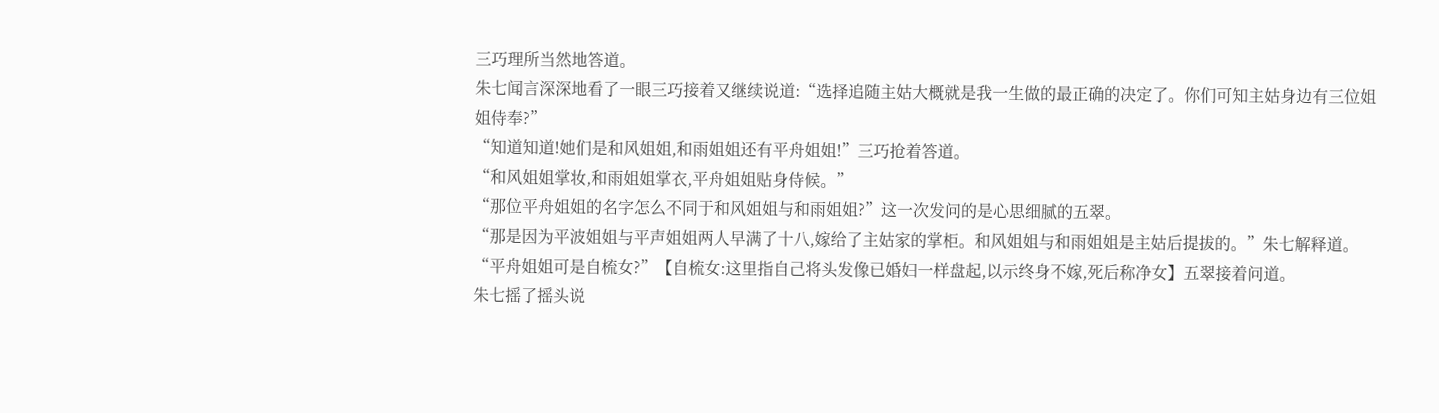三巧理所当然地答道。
朱七闻言深深地看了一眼三巧接着又继续说道:“选择追随主姑大概就是我一生做的最正确的决定了。你们可知主姑身边有三位姐姐侍奉?”
“知道知道!她们是和风姐姐,和雨姐姐还有平舟姐姐!”三巧抢着答道。
“和风姐姐掌妆,和雨姐姐掌衣,平舟姐姐贴身侍候。”
“那位平舟姐姐的名字怎么不同于和风姐姐与和雨姐姐?”这一次发问的是心思细腻的五翠。
“那是因为平波姐姐与平声姐姐两人早满了十八,嫁给了主姑家的掌柜。和风姐姐与和雨姐姐是主姑后提拔的。”朱七解释道。
“平舟姐姐可是自梳女?”【自梳女:这里指自己将头发像已婚妇一样盘起,以示终身不嫁,死后称净女】五翠接着问道。
朱七摇了摇头说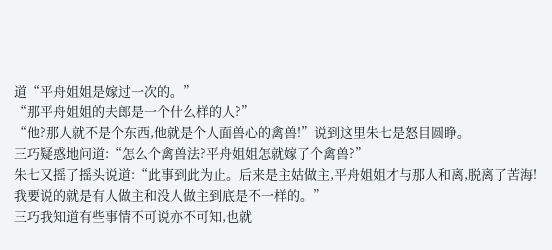道“平舟姐姐是嫁过一次的。”
“那平舟姐姐的夫郎是一个什么样的人?”
“他?那人就不是个东西,他就是个人面兽心的禽兽!”说到这里朱七是怒目圆睁。
三巧疑惑地问道:“怎么个禽兽法?平舟姐姐怎就嫁了个禽兽?”
朱七又摇了摇头说道:“此事到此为止。后来是主姑做主,平舟姐姐才与那人和离,脱离了苦海!我要说的就是有人做主和没人做主到底是不一样的。”
三巧我知道有些事情不可说亦不可知,也就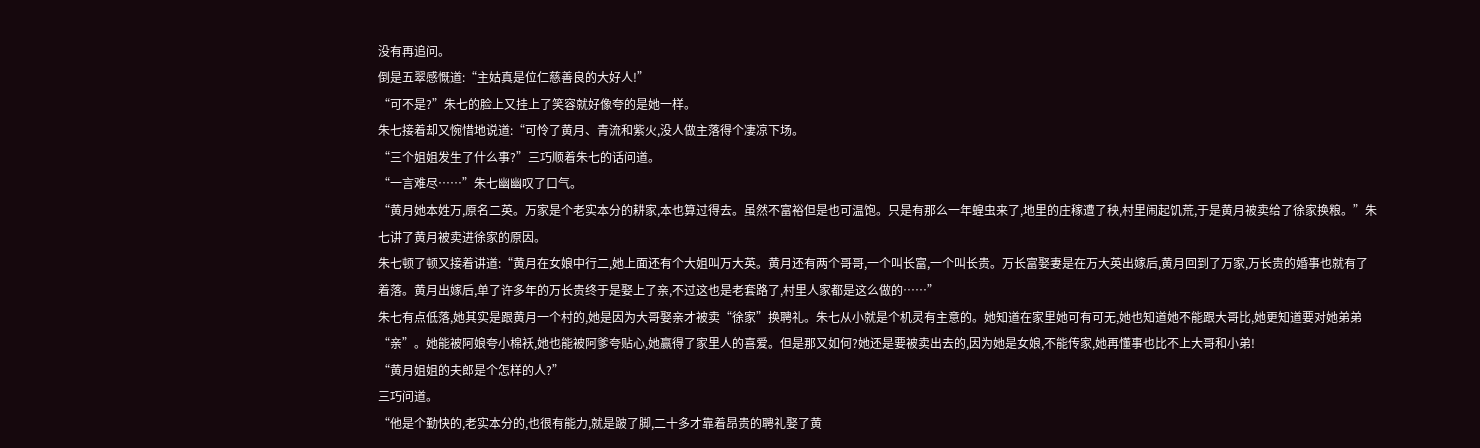没有再追问。
倒是五翠感慨道:“主姑真是位仁慈善良的大好人!”
“可不是?”朱七的脸上又挂上了笑容就好像夸的是她一样。
朱七接着却又惋惜地说道:“可怜了黄月、青流和紫火,没人做主落得个凄凉下场。
“三个姐姐发生了什么事?”三巧顺着朱七的话问道。
“一言难尽……”朱七幽幽叹了口气。
“黄月她本姓万,原名二英。万家是个老实本分的耕家,本也算过得去。虽然不富裕但是也可温饱。只是有那么一年蝗虫来了,地里的庄稼遭了秧,村里闹起饥荒,于是黄月被卖给了徐家换粮。”朱七讲了黄月被卖进徐家的原因。
朱七顿了顿又接着讲道:“黄月在女娘中行二,她上面还有个大姐叫万大英。黄月还有两个哥哥,一个叫长富,一个叫长贵。万长富娶妻是在万大英出嫁后,黄月回到了万家,万长贵的婚事也就有了着落。黄月出嫁后,单了许多年的万长贵终于是娶上了亲,不过这也是老套路了,村里人家都是这么做的……”
朱七有点低落,她其实是跟黄月一个村的,她是因为大哥娶亲才被卖“徐家”换聘礼。朱七从小就是个机灵有主意的。她知道在家里她可有可无,她也知道她不能跟大哥比,她更知道要对她弟弟“亲”。她能被阿娘夸小棉袄,她也能被阿爹夸贴心,她赢得了家里人的喜爱。但是那又如何?她还是要被卖出去的,因为她是女娘,不能传家,她再懂事也比不上大哥和小弟!
“黄月姐姐的夫郎是个怎样的人?”
三巧问道。
“他是个勤快的,老实本分的,也很有能力,就是跛了脚,二十多才靠着昂贵的聘礼娶了黄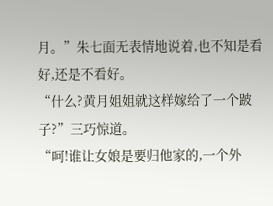月。”朱七面无表情地说着,也不知是看好,还是不看好。
“什么?黄月姐姐就这样嫁给了一个跛子?”三巧惊道。
“呵!谁让女娘是要归他家的,一个外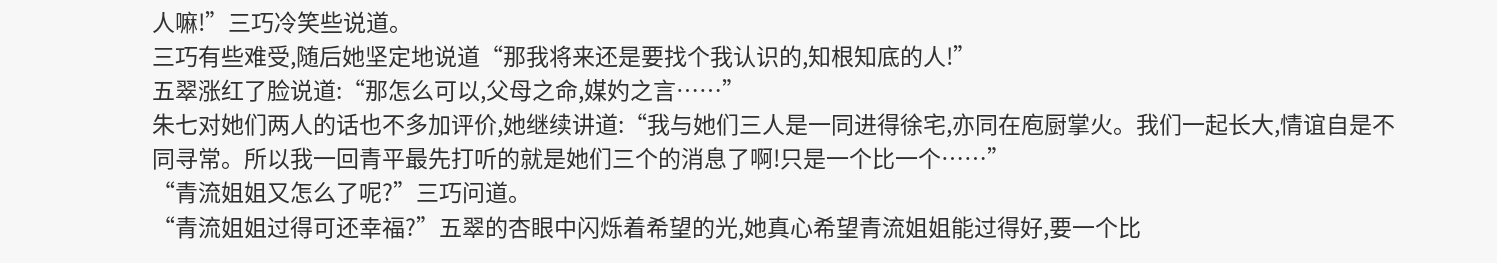人嘛!”三巧冷笑些说道。
三巧有些难受,随后她坚定地说道“那我将来还是要找个我认识的,知根知底的人!”
五翠涨红了脸说道:“那怎么可以,父母之命,媒妁之言……”
朱七对她们两人的话也不多加评价,她继续讲道:“我与她们三人是一同进得徐宅,亦同在庖厨掌火。我们一起长大,情谊自是不同寻常。所以我一回青平最先打听的就是她们三个的消息了啊!只是一个比一个……”
“青流姐姐又怎么了呢?”三巧问道。
“青流姐姐过得可还幸福?”五翠的杏眼中闪烁着希望的光,她真心希望青流姐姐能过得好,要一个比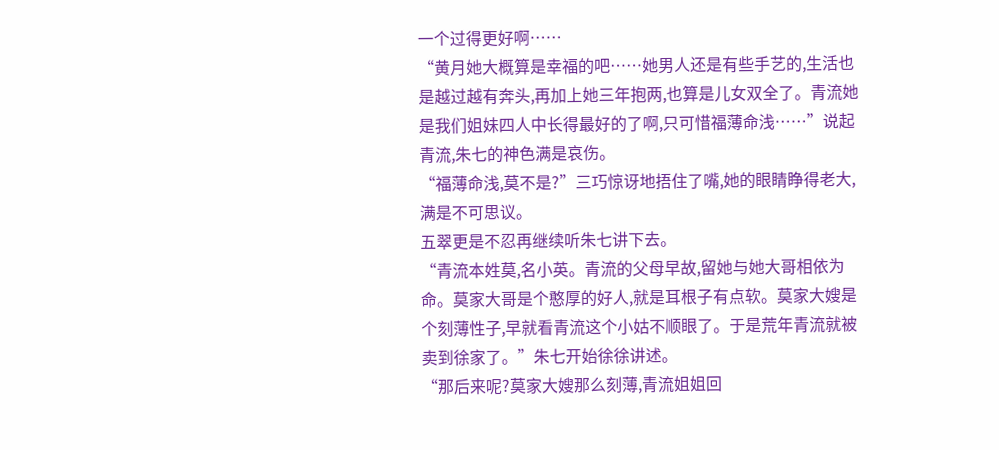一个过得更好啊……
“黄月她大概算是幸福的吧……她男人还是有些手艺的,生活也是越过越有奔头,再加上她三年抱两,也算是儿女双全了。青流她是我们姐妹四人中长得最好的了啊,只可惜福薄命浅……”说起青流,朱七的神色满是哀伤。
“福薄命浅,莫不是?”三巧惊讶地捂住了嘴,她的眼睛睁得老大,满是不可思议。
五翠更是不忍再继续听朱七讲下去。
“青流本姓莫,名小英。青流的父母早故,留她与她大哥相依为命。莫家大哥是个憨厚的好人,就是耳根子有点软。莫家大嫂是个刻薄性子,早就看青流这个小姑不顺眼了。于是荒年青流就被卖到徐家了。”朱七开始徐徐讲述。
“那后来呢?莫家大嫂那么刻薄,青流姐姐回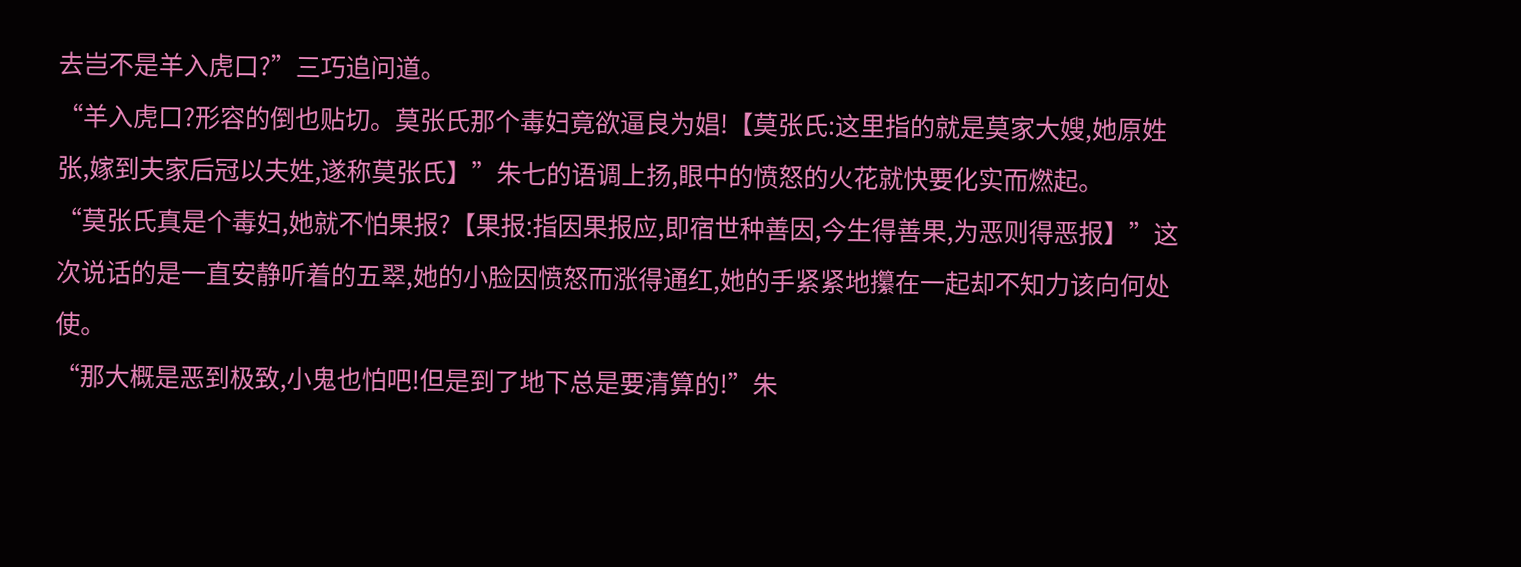去岂不是羊入虎口?”三巧追问道。
“羊入虎口?形容的倒也贴切。莫张氏那个毒妇竟欲逼良为娼!【莫张氏:这里指的就是莫家大嫂,她原姓张,嫁到夫家后冠以夫姓,遂称莫张氏】”朱七的语调上扬,眼中的愤怒的火花就快要化实而燃起。
“莫张氏真是个毒妇,她就不怕果报?【果报:指因果报应,即宿世种善因,今生得善果,为恶则得恶报】”这次说话的是一直安静听着的五翠,她的小脸因愤怒而涨得通红,她的手紧紧地攥在一起却不知力该向何处使。
“那大概是恶到极致,小鬼也怕吧!但是到了地下总是要清算的!”朱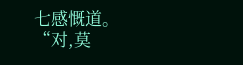七感慨道。
“对,莫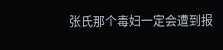张氏那个毒妇一定会遭到报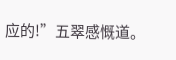应的!”五翠感慨道。